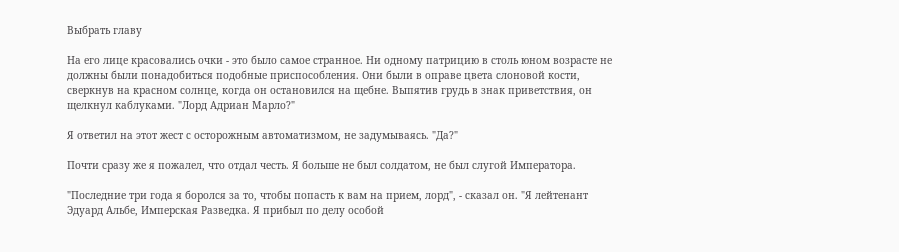Выбрать главу

На его лице красовались очки - это было самое странное. Ни одному патрицию в столь юном возрасте не должны были понадобиться подобные приспособления. Они были в оправе цвета слоновой кости, сверкнув на красном солнце, когда он остановился на щебне. Выпятив грудь в знак приветствия, он щелкнул каблуками. "Лорд Адриан Марло?"

Я ответил на этот жест с осторожным автоматизмом, не задумываясь. "Да?"

Почти сразу же я пожалел, что отдал честь. Я больше не был солдатом, не был слугой Императора.

"Последние три года я боролся за то, чтобы попасть к вам на прием, лорд", - сказал он. "Я лейтенант Эдуард Альбе, Имперская Разведка. Я прибыл по делу особой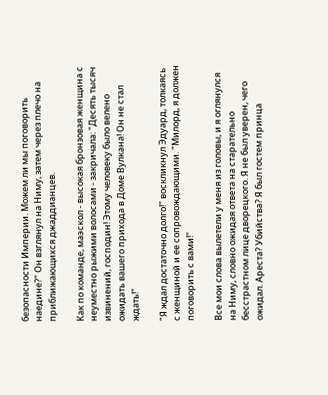безопасности Империи. Можем ли мы поговорить наедине?" Он взглянул на Ниму, затем через плечо на приближающихся джаддианцев.

Как по команде, маэскол - высокая бронзовая женщина с неуместно рыжими волосами - закричала: "Десять тысяч извинений, господин! Этому человеку было велено ожидать вашего прихода в Доме Вулкана! Он не стал ждать!"

"Я ждал достаточно долго!" воскликнул Эдуард, толкаясь с женщиной и ее сопровождающими. "Милорд, я должен поговорить с вами!"

Все мои слова вылетели у меня из головы, и я оглянулся на Ниму, словно ожидая ответа на старательно бесстрастном лице дворецкого. Я не был уверен, чего ожидал. Ареста? Убийства? Я был гостем принца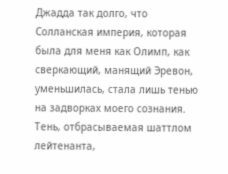Джадда так долго, что Солланская империя, которая была для меня как Олимп, как сверкающий, манящий Эревон, уменьшилась, стала лишь тенью на задворках моего сознания. Тень, отбрасываемая шаттлом лейтенанта,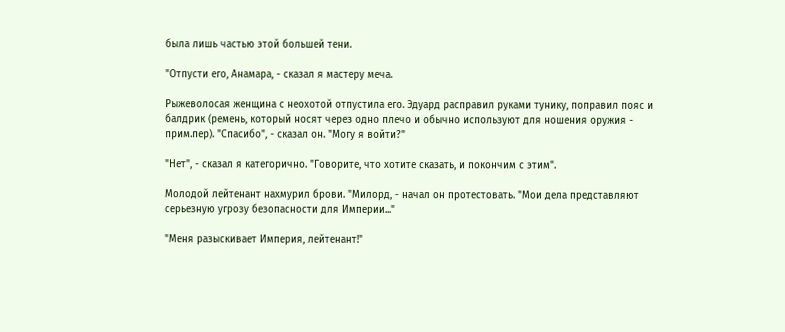была лишь частью этой большей тени.

"Отпусти его, Анамара, - сказал я мастеру меча.

Рыжеволосая женщина с неохотой отпустила его. Эдуард расправил руками тунику, поправил пояс и балдрик (ремень, который носят через одно плечо и обычно используют для ношения оружия - прим.пер). "Спасибо", - сказал он. "Могу я войти?"

"Нет", - сказал я категорично. "Говорите, что хотите сказать, и покончим с этим".

Молодой лейтенант нахмурил брови. "Милорд, - начал он протестовать. "Мои дела представляют серьезную угрозу безопасности для Империи..."

"Меня разыскивает Империя, лейтенант!"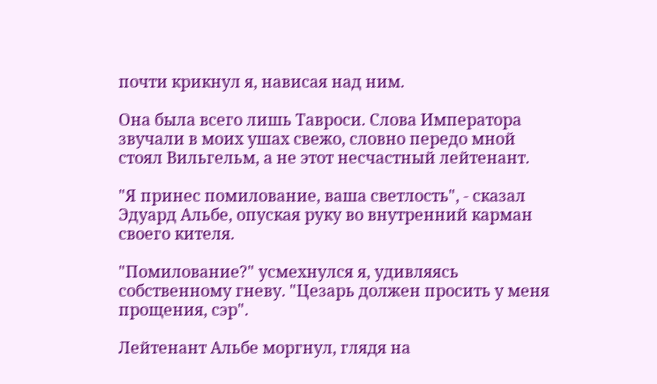почти крикнул я, нависая над ним.

Она была всего лишь Тавроси. Слова Императора звучали в моих ушах свежо, словно передо мной стоял Вильгельм, а не этот несчастный лейтенант.

"Я принес помилование, ваша светлость", - сказал Эдуард Альбе, опуская руку во внутренний карман своего кителя.

"Помилование?" усмехнулся я, удивляясь собственному гневу. "Цезарь должен просить у меня прощения, сэр".

Лейтенант Альбе моргнул, глядя на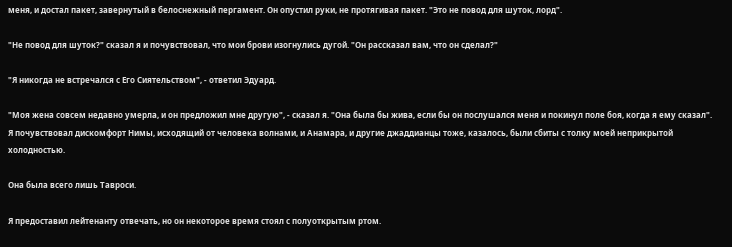меня, и достал пакет, завернутый в белоснежный пергамент. Он опустил руки, не протягивая пакет. "Это не повод для шуток, лорд".

"Не повод для шуток?" сказал я и почувствовал, что мои брови изогнулись дугой. "Он рассказал вам, что он сделал?"

"Я никогда не встречался с Его Сиятельством", - ответил Эдуард.

"Моя жена совсем недавно умерла, и он предложил мне другую", - сказал я. "Она была бы жива, если бы он послушался меня и покинул поле боя, когда я ему сказал". Я почувствовал дискомфорт Нимы, исходящий от человека волнами, и Анамара, и другие джаддианцы тоже, казалось, были сбиты с толку моей неприкрытой холодностью.

Она была всего лишь Тавроси.

Я предоставил лейтенанту отвечать, но он некоторое время стоял с полуоткрытым ртом.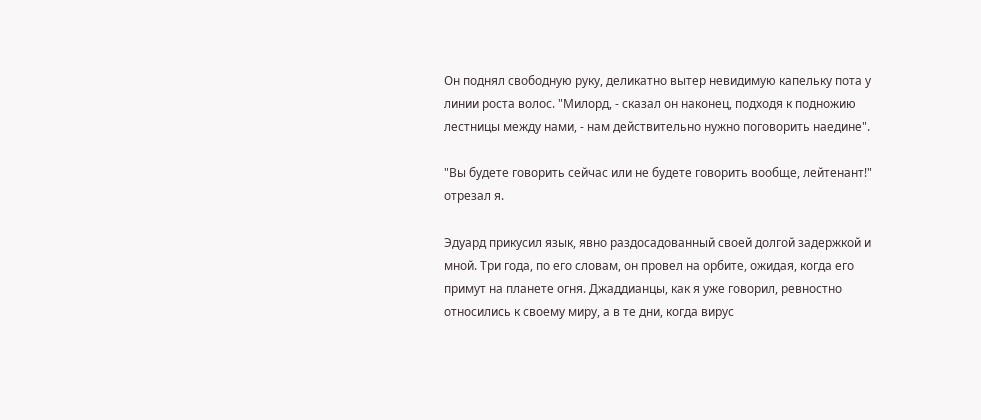Он поднял свободную руку, деликатно вытер невидимую капельку пота у линии роста волос. "Милорд, - сказал он наконец, подходя к подножию лестницы между нами, - нам действительно нужно поговорить наедине".

"Вы будете говорить сейчас или не будете говорить вообще, лейтенант!" отрезал я.

Эдуард прикусил язык, явно раздосадованный своей долгой задержкой и мной. Три года, по его словам, он провел на орбите, ожидая, когда его примут на планете огня. Джаддианцы, как я уже говорил, ревностно относились к своему миру, а в те дни, когда вирус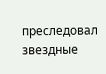преследовал звездные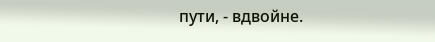пути, - вдвойне.